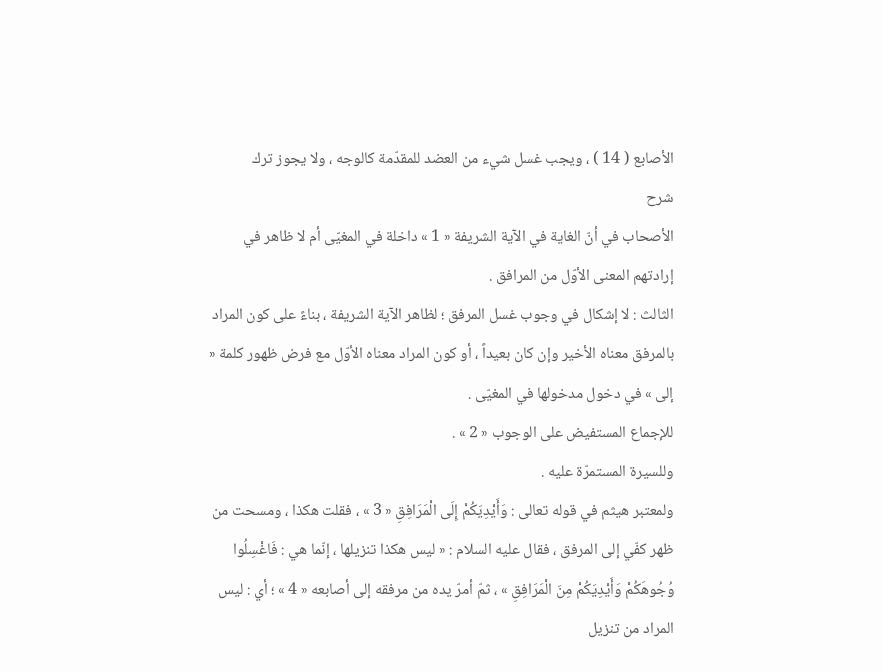الأصابع ( 14 ) ، ويجب غسل شيء من العضد للمقدّمة كالوجه ، ولا يجوز ترك
شرح
الأصحاب في أنّ الغاية في الآية الشريفة « 1 » داخلة في المغيّى أم لا ظاهر في إرادتهم المعنى الأوّل من المرافق .
الثالث : لا إشكال في وجوب غسل المرفق ؛ لظاهر الآية الشريفة ، بناءً على كون المراد بالمرفق معناه الأخير وإن كان بعيداً ، أو كون المراد معناه الأوّل مع فرض ظهور كلمة « إلى » في دخول مدخولها في المغيّى .
للإجماع المستفيض على الوجوب « 2 » .
وللسيرة المستمرّة عليه .
ولمعتبر هيثم في قوله تعالى : وَأَيْدِيَكُمْ إِلَى الْمَرَافِقِ « 3 » ، فقلت هكذا ، ومسحت من ظهر كفّي إلى المرفق ، فقال عليه السلام : « ليس هكذا تنزيلها ، إنّما هي : فَاغْسِلُوا وُجُوهَكُمْ وَأَيْدِيَكُمْ مِنَ الْمَرَافِقِ » ، ثمّ أمرّ يده من مرفقه إلى أصابعه « 4 » ؛ أي : ليس المراد من تنزيل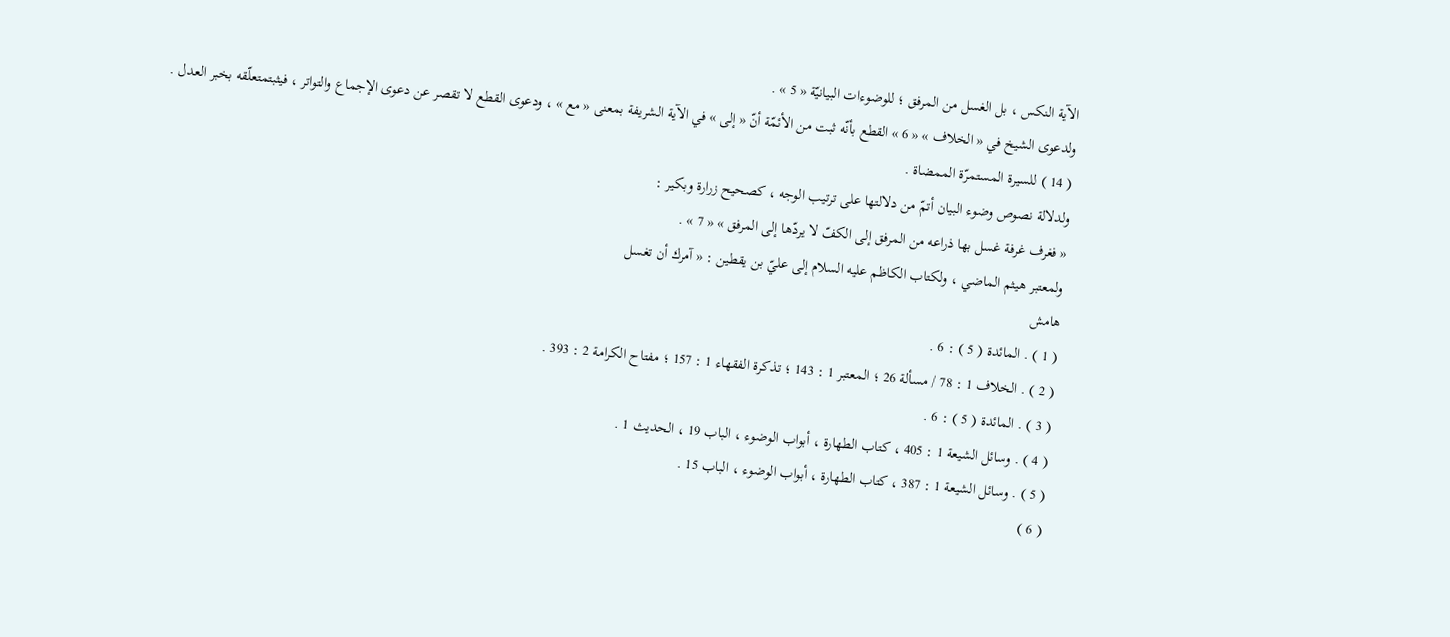الآية النكس ، بل الغسل من المرفق ؛ للوضوءات البيانيّة « 5 » .
ولدعوى الشيخ في « الخلاف » « 6 » القطع بأنّه ثبت من الأئمّة أنّ « إلى » في الآية الشريفة بمعنى « مع » ، ودعوى القطع لا تقصر عن دعوى الإجماع والتواتر ، فيثبتمتعلّقه بخبر العدل .
( 14 ) للسيرة المستمرّة الممضاة .
ولدلالة نصوص وضوء البيان أتمّ من دلالتها على ترتيب الوجه ، كصحيح زرارة وبكير :
« فغرف غرفة غسل بها ذراعه من المرفق إلى الكفّ لا يردّها إلى المرفق » « 7 » .
ولمعتبر هيثم الماضي ، ولكتاب الكاظم عليه السلام إلى عليّ بن يقطين : « آمرك أن تغسل
هامش
( 1 ) . المائدة ( 5 ) : 6 .
( 2 ) . الخلاف 1 : 78 / مسألة 26 ؛ المعتبر 1 : 143 ؛ تذكرة الفقهاء 1 : 157 ؛ مفتاح الكرامة 2 : 393 .
( 3 ) . المائدة ( 5 ) : 6 .
( 4 ) . وسائل الشيعة 1 : 405 ، كتاب الطهارة ، أبواب الوضوء ، الباب 19 ، الحديث 1 .
( 5 ) . وسائل الشيعة 1 : 387 ، كتاب الطهارة ، أبواب الوضوء ، الباب 15 .
( 6 )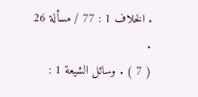. الخلاف 1 : 77 / مسألة 26 .
( 7 ) . وسائل الشيعة 1 :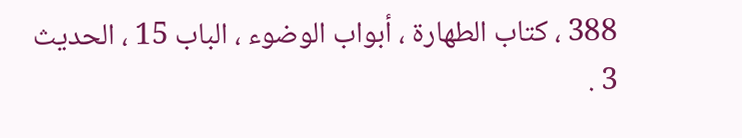388 ، كتاب الطهارة ، أبواب الوضوء ، الباب 15 ، الحديث 3 .